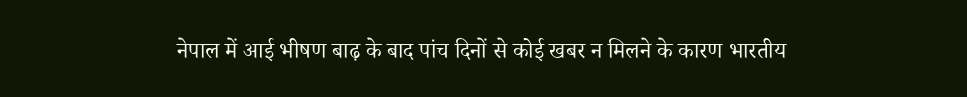नेपाल में आई भीषण बाढ़ के बाद पांच दिनों से कोई खबर न मिलने के कारण भारतीय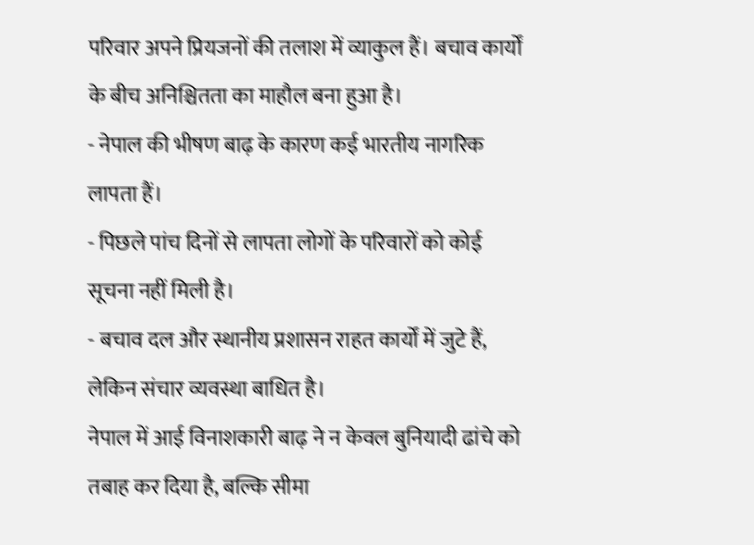परिवार अपने प्रियजनों की तलाश में व्याकुल हैं। बचाव कार्यों के बीच अनिश्चितता का माहौल बना हुआ है।
- नेपाल की भीषण बाढ़ के कारण कई भारतीय नागरिक लापता हैं।
- पिछले पांच दिनों से लापता लोगों के परिवारों को कोई सूचना नहीं मिली है।
- बचाव दल और स्थानीय प्रशासन राहत कार्यों में जुटे हैं, लेकिन संचार व्यवस्था बाधित है।
नेपाल में आई विनाशकारी बाढ़ ने न केवल बुनियादी ढांचे को तबाह कर दिया है, बल्कि सीमा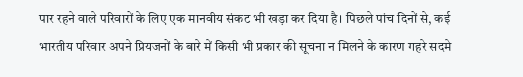पार रहने वाले परिवारों के लिए एक मानवीय संकट भी खड़ा कर दिया है। पिछले पांच दिनों से, कई भारतीय परिवार अपने प्रियजनों के बारे में किसी भी प्रकार की सूचना न मिलने के कारण गहरे सदमे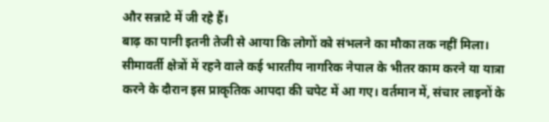और सन्नाटे में जी रहे हैं।
बाढ़ का पानी इतनी तेजी से आया कि लोगों को संभलने का मौका तक नहीं मिला। सीमावर्ती क्षेत्रों में रहने वाले कई भारतीय नागरिक नेपाल के भीतर काम करने या यात्रा करने के दौरान इस प्राकृतिक आपदा की चपेट में आ गए। वर्तमान में, संचार लाइनों के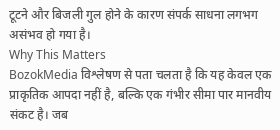टूटने और बिजली गुल होने के कारण संपर्क साधना लगभग असंभव हो गया है।
Why This Matters
BozokMedia विश्लेषण से पता चलता है कि यह केवल एक प्राकृतिक आपदा नहीं है, बल्कि एक गंभीर सीमा पार मानवीय संकट है। जब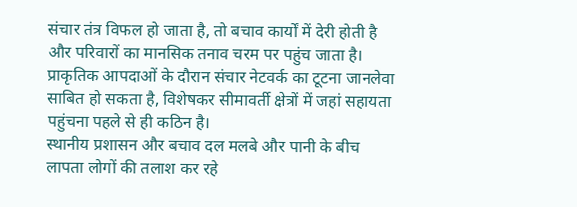संचार तंत्र विफल हो जाता है, तो बचाव कार्यों में देरी होती है और परिवारों का मानसिक तनाव चरम पर पहुंच जाता है।
प्राकृतिक आपदाओं के दौरान संचार नेटवर्क का टूटना जानलेवा साबित हो सकता है, विशेषकर सीमावर्ती क्षेत्रों में जहां सहायता पहुंचना पहले से ही कठिन है।
स्थानीय प्रशासन और बचाव दल मलबे और पानी के बीच लापता लोगों की तलाश कर रहे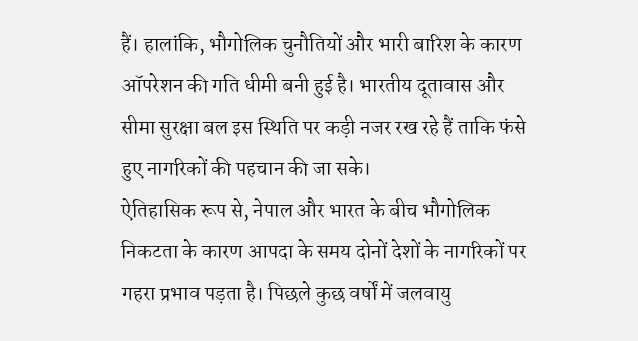हैं। हालांकि, भौगोलिक चुनौतियों और भारी बारिश के कारण ऑपरेशन की गति धीमी बनी हुई है। भारतीय दूतावास और सीमा सुरक्षा बल इस स्थिति पर कड़ी नजर रख रहे हैं ताकि फंसे हुए नागरिकों की पहचान की जा सके।
ऐतिहासिक रूप से, नेपाल और भारत के बीच भौगोलिक निकटता के कारण आपदा के समय दोनों देशों के नागरिकों पर गहरा प्रभाव पड़ता है। पिछले कुछ वर्षों में जलवायु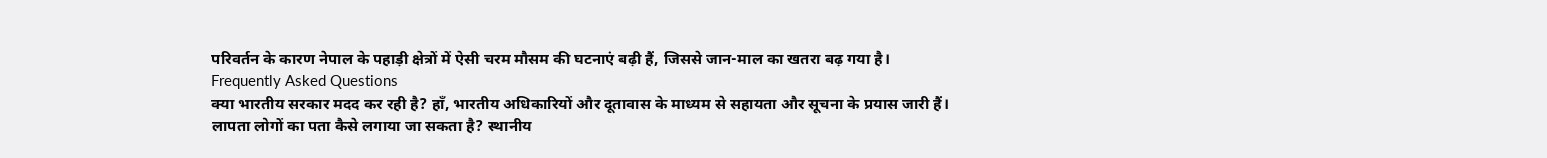परिवर्तन के कारण नेपाल के पहाड़ी क्षेत्रों में ऐसी चरम मौसम की घटनाएं बढ़ी हैं, जिससे जान-माल का खतरा बढ़ गया है।
Frequently Asked Questions
क्या भारतीय सरकार मदद कर रही है? हाँ, भारतीय अधिकारियों और दूतावास के माध्यम से सहायता और सूचना के प्रयास जारी हैं।
लापता लोगों का पता कैसे लगाया जा सकता है? स्थानीय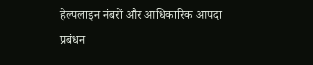हेल्पलाइन नंबरों और आधिकारिक आपदा प्रबंधन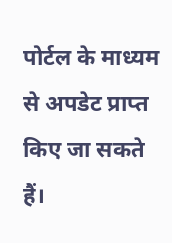पोर्टल के माध्यम से अपडेट प्राप्त किए जा सकते हैं।